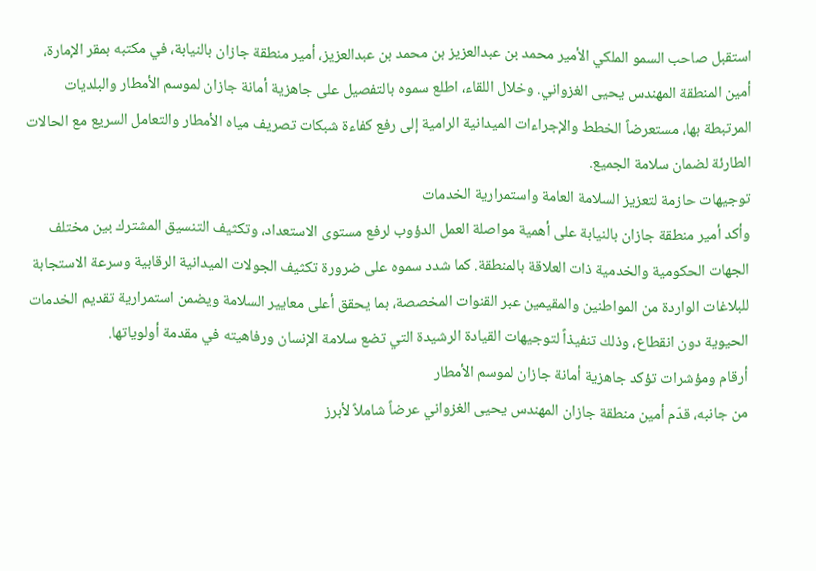استقبل صاحب السمو الملكي الأمير محمد بن عبدالعزيز بن محمد بن عبدالعزيز، أمير منطقة جازان بالنيابة، في مكتبه بمقر الإمارة، أمين المنطقة المهندس يحيى الغزواني. وخلال اللقاء، اطلع سموه بالتفصيل على جاهزية أمانة جازان لموسم الأمطار والبلديات المرتبطة بها، مستعرضاً الخطط والإجراءات الميدانية الرامية إلى رفع كفاءة شبكات تصريف مياه الأمطار والتعامل السريع مع الحالات الطارئة لضمان سلامة الجميع.
توجيهات حازمة لتعزيز السلامة العامة واستمرارية الخدمات
وأكد أمير منطقة جازان بالنيابة على أهمية مواصلة العمل الدؤوب لرفع مستوى الاستعداد، وتكثيف التنسيق المشترك بين مختلف الجهات الحكومية والخدمية ذات العلاقة بالمنطقة. كما شدد سموه على ضرورة تكثيف الجولات الميدانية الرقابية وسرعة الاستجابة للبلاغات الواردة من المواطنين والمقيمين عبر القنوات المخصصة، بما يحقق أعلى معايير السلامة ويضمن استمرارية تقديم الخدمات الحيوية دون انقطاع، وذلك تنفيذاً لتوجيهات القيادة الرشيدة التي تضع سلامة الإنسان ورفاهيته في مقدمة أولوياتها.
أرقام ومؤشرات تؤكد جاهزية أمانة جازان لموسم الأمطار
من جانبه، قدّم أمين منطقة جازان المهندس يحيى الغزواني عرضاً شاملاً لأبرز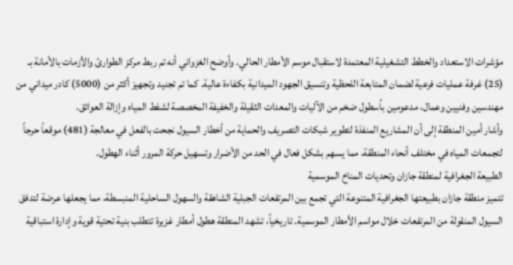مؤشرات الاستعداد والخطط التشغيلية المعتمدة لاستقبال موسم الأمطار الحالي. وأوضح الغزواني أنه تم ربط مركز الطوارئ والأزمات بالأمانة بـ (25) غرفة عمليات فرعية لضمان المتابعة اللحظية وتنسيق الجهود الميدانية بكفاءة عالية. كما تم تجنيد وتجهيز أكثر من (5000) كادر ميداني من مهندسين وفنيين وعمال، مدعومين بأسطول ضخم من الآليات والمعدات الثقيلة والخفيفة المخصصة لشفط المياه وإزالة العوائق.
وأشار أمين المنطقة إلى أن المشاريع المنفذة لتطوير شبكات التصريف والحماية من أخطار السيول نجحت بالفعل في معالجة (481) موقعاً حرجاً لتجمعات المياه في مختلف أنحاء المنطقة، مما يسهم بشكل فعال في الحد من الأضرار وتسهيل حركة المرور أثناء الهطول.
الطبيعة الجغرافية لمنطقة جازان وتحديات المناخ الموسمية
تتميز منطقة جازان بطبيعتها الجغرافية المتنوعة التي تجمع بين المرتفعات الجبلية الشاهقة والسهول الساحلية المنبسطة، مما يجعلها عرضة لتدفق السيول المنقولة من المرتفعات خلال مواسم الأمطار الموسمية. تاريخياً، تشهد المنطقة هطول أمطار غزيرة تتطلب بنية تحتية قوية وإدارة استباقية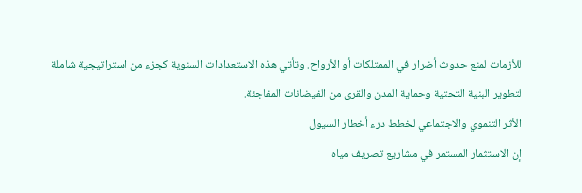للأزمات لمنع حدوث أضرار في الممتلكات أو الأرواح. وتأتي هذه الاستعدادات السنوية كجزء من استراتيجية شاملة لتطوير البنية التحتية وحماية المدن والقرى من الفيضانات المفاجئة.
الأثر التنموي والاجتماعي لخطط درء أخطار السيول
إن الاستثمار المستمر في مشاريع تصريف مياه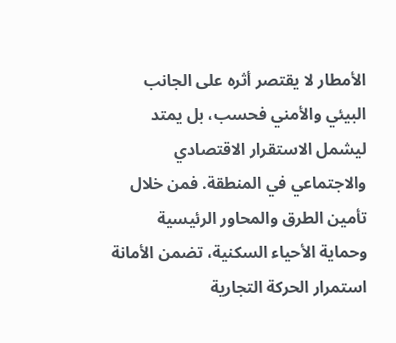الأمطار لا يقتصر أثره على الجانب البيئي والأمني فحسب، بل يمتد ليشمل الاستقرار الاقتصادي والاجتماعي في المنطقة. فمن خلال تأمين الطرق والمحاور الرئيسية وحماية الأحياء السكنية، تضمن الأمانة استمرار الحركة التجارية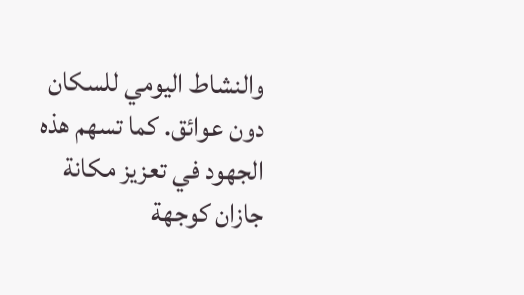والنشاط اليومي للسكان دون عوائق. كما تسهم هذه الجهود في تعزيز مكانة جازان كوجهة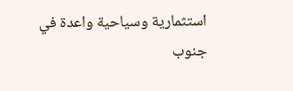استثمارية وسياحية واعدة في جنوب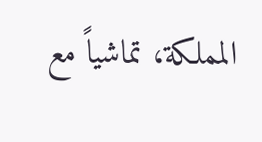المملكة، تماشياً مع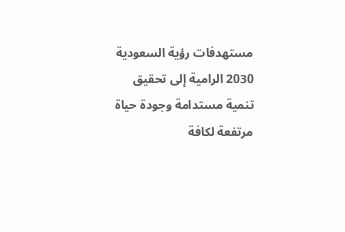مستهدفات رؤية السعودية 2030 الرامية إلى تحقيق تنمية مستدامة وجودة حياة مرتفعة لكافة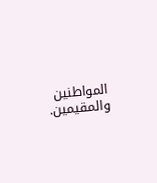المواطنين والمقيمين.